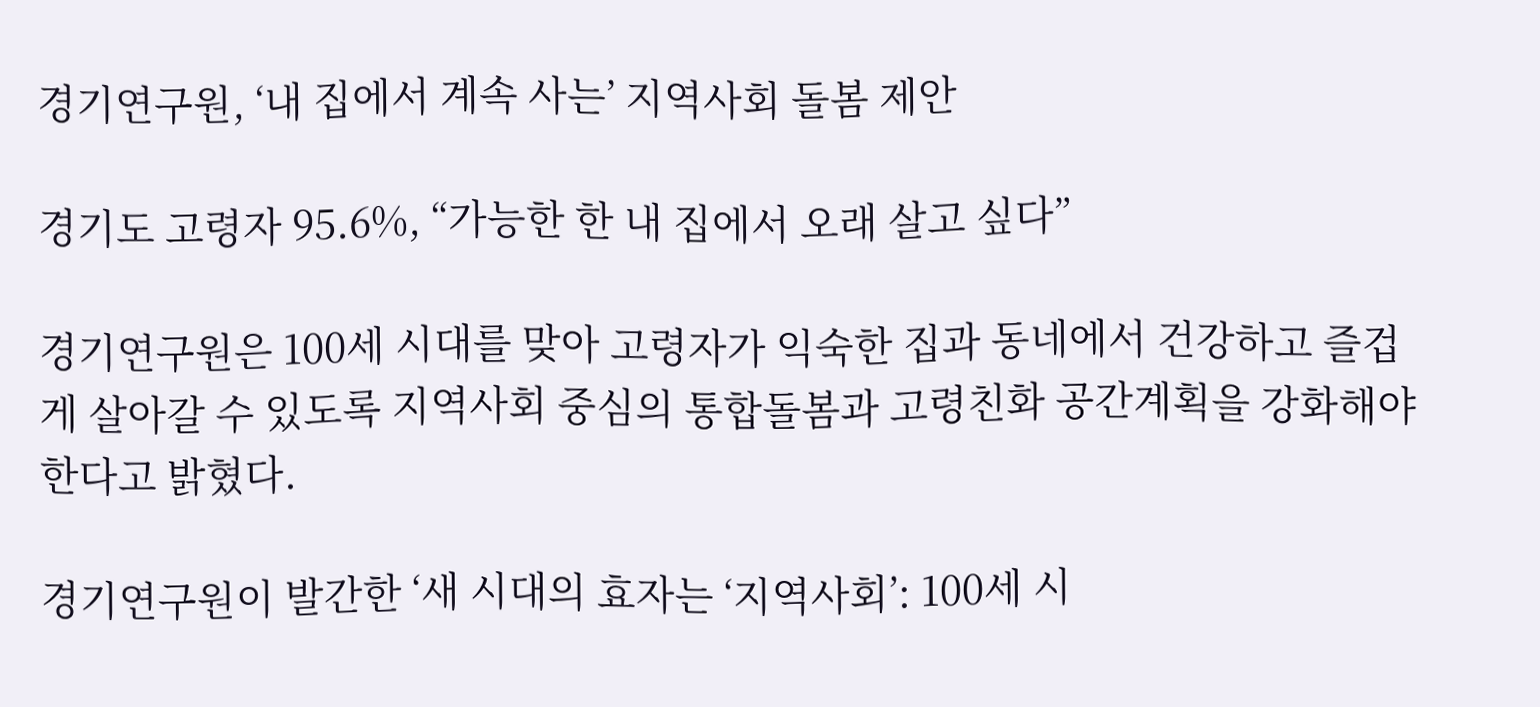경기연구원, ‘내 집에서 계속 사는’ 지역사회 돌봄 제안

경기도 고령자 95.6%, “가능한 한 내 집에서 오래 살고 싶다”

경기연구원은 100세 시대를 맞아 고령자가 익숙한 집과 동네에서 건강하고 즐겁게 살아갈 수 있도록 지역사회 중심의 통합돌봄과 고령친화 공간계획을 강화해야 한다고 밝혔다.

경기연구원이 발간한 ‘새 시대의 효자는 ‘지역사회’: 100세 시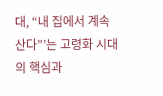대, “내 집에서 계속 산다”’는 고령화 시대의 핵심과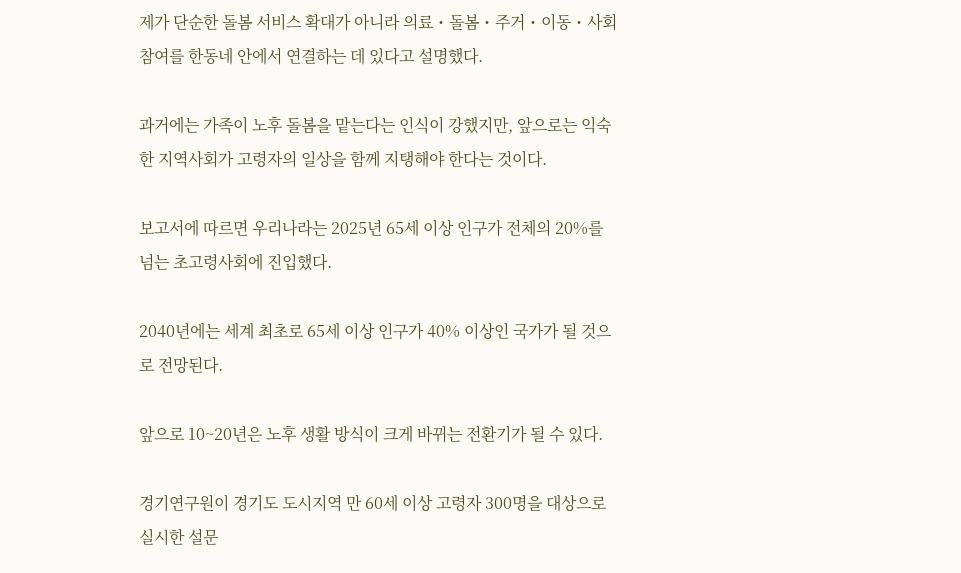제가 단순한 돌봄 서비스 확대가 아니라 의료・돌봄・주거・이동・사회참여를 한동네 안에서 연결하는 데 있다고 설명했다.

과거에는 가족이 노후 돌봄을 맡는다는 인식이 강했지만, 앞으로는 익숙한 지역사회가 고령자의 일상을 함께 지탱해야 한다는 것이다.

보고서에 따르면 우리나라는 2025년 65세 이상 인구가 전체의 20%를 넘는 초고령사회에 진입했다.

2040년에는 세계 최초로 65세 이상 인구가 40% 이상인 국가가 될 것으로 전망된다.

앞으로 10~20년은 노후 생활 방식이 크게 바뀌는 전환기가 될 수 있다.

경기연구원이 경기도 도시지역 만 60세 이상 고령자 300명을 대상으로 실시한 설문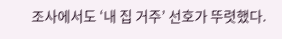조사에서도 ‘내 집 거주’ 선호가 뚜렷했다.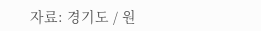자료: 경기도 / 원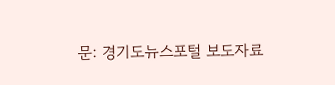문: 경기도뉴스포털 보도자료